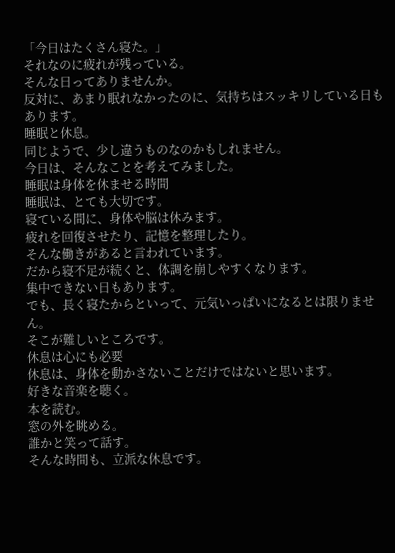「今日はたくさん寝た。」
それなのに疲れが残っている。
そんな日ってありませんか。
反対に、あまり眠れなかったのに、気持ちはスッキリしている日もあります。
睡眠と休息。
同じようで、少し違うものなのかもしれません。
今日は、そんなことを考えてみました。
睡眠は身体を休ませる時間
睡眠は、とても大切です。
寝ている間に、身体や脳は休みます。
疲れを回復させたり、記憶を整理したり。
そんな働きがあると言われています。
だから寝不足が続くと、体調を崩しやすくなります。
集中できない日もあります。
でも、長く寝たからといって、元気いっぱいになるとは限りません。
そこが難しいところです。
休息は心にも必要
休息は、身体を動かさないことだけではないと思います。
好きな音楽を聴く。
本を読む。
窓の外を眺める。
誰かと笑って話す。
そんな時間も、立派な休息です。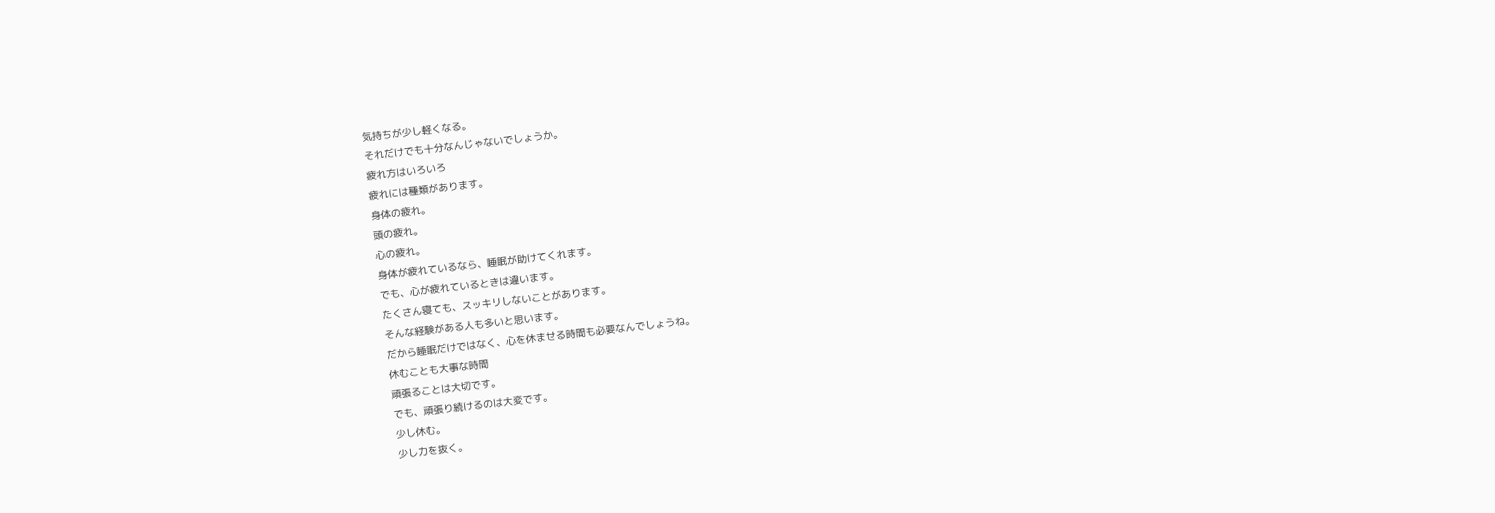気持ちが少し軽くなる。
それだけでも十分なんじゃないでしょうか。
疲れ方はいろいろ
疲れには種類があります。
身体の疲れ。
頭の疲れ。
心の疲れ。
身体が疲れているなら、睡眠が助けてくれます。
でも、心が疲れているときは違います。
たくさん寝ても、スッキリしないことがあります。
そんな経験がある人も多いと思います。
だから睡眠だけではなく、心を休ませる時間も必要なんでしょうね。
休むことも大事な時間
頑張ることは大切です。
でも、頑張り続けるのは大変です。
少し休む。
少し力を抜く。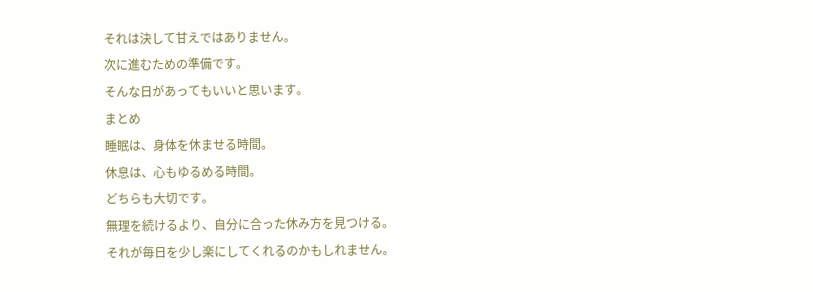それは決して甘えではありません。
次に進むための準備です。
そんな日があってもいいと思います。
まとめ
睡眠は、身体を休ませる時間。
休息は、心もゆるめる時間。
どちらも大切です。
無理を続けるより、自分に合った休み方を見つける。
それが毎日を少し楽にしてくれるのかもしれません。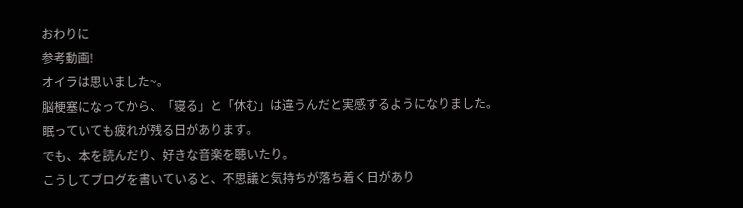おわりに
参考動画!
オイラは思いました~。
脳梗塞になってから、「寝る」と「休む」は違うんだと実感するようになりました。
眠っていても疲れが残る日があります。
でも、本を読んだり、好きな音楽を聴いたり。
こうしてブログを書いていると、不思議と気持ちが落ち着く日があり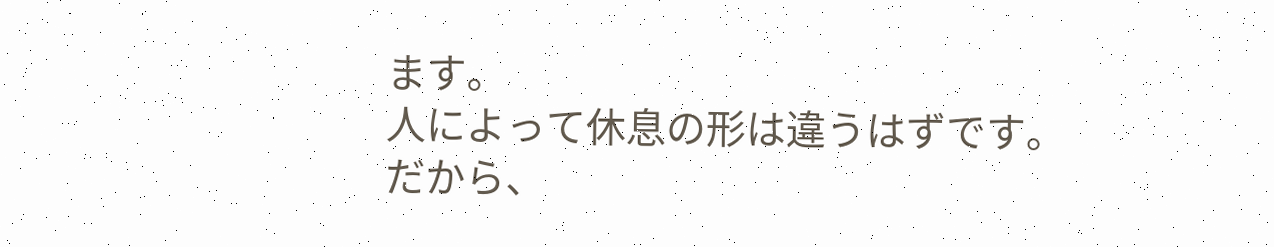ます。
人によって休息の形は違うはずです。
だから、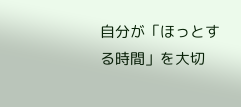自分が「ほっとする時間」を大切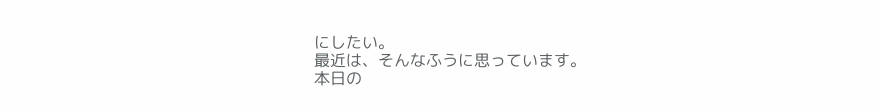にしたい。
最近は、そんなふうに思っています。
本日の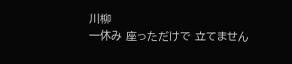川柳
一休み 座っただけで 立てません